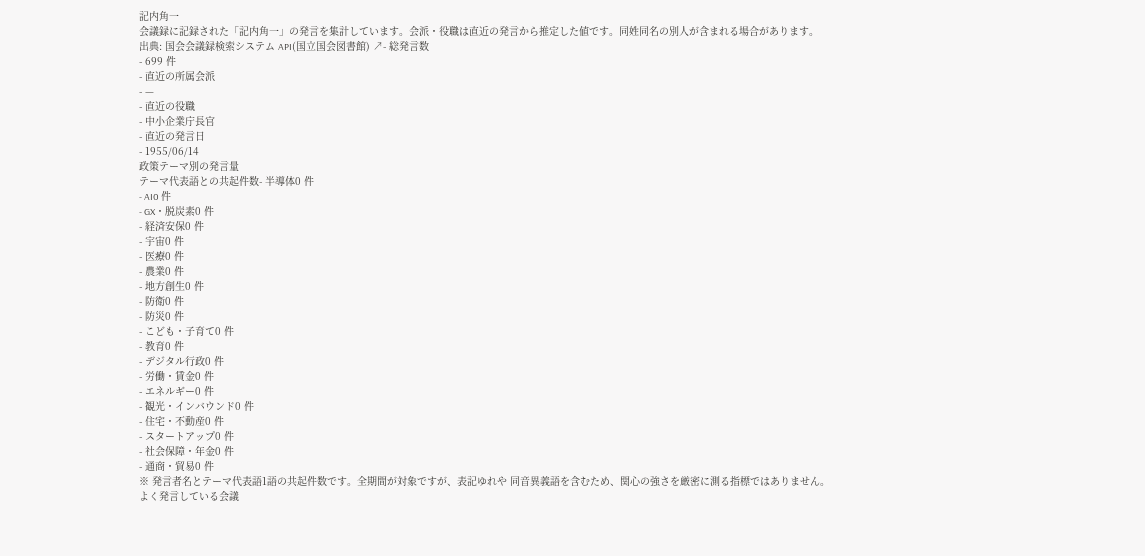記内角一
会議録に記録された「記内角一」の発言を集計しています。会派・役職は直近の発言から推定した値です。同姓同名の別人が含まれる場合があります。
出典: 国会会議録検索システム API(国立国会図書館) ↗- 総発言数
- 699 件
- 直近の所属会派
- —
- 直近の役職
- 中小企業庁長官
- 直近の発言日
- 1955/06/14
政策テーマ別の発言量
テーマ代表語との共起件数- 半導体0 件
- AI0 件
- GX・脱炭素0 件
- 経済安保0 件
- 宇宙0 件
- 医療0 件
- 農業0 件
- 地方創生0 件
- 防衛0 件
- 防災0 件
- こども・子育て0 件
- 教育0 件
- デジタル行政0 件
- 労働・賃金0 件
- エネルギー0 件
- 観光・インバウンド0 件
- 住宅・不動産0 件
- スタートアップ0 件
- 社会保障・年金0 件
- 通商・貿易0 件
※ 発言者名とテーマ代表語1語の共起件数です。全期間が対象ですが、表記ゆれや 同音異義語を含むため、関心の強さを厳密に測る指標ではありません。
よく発言している会議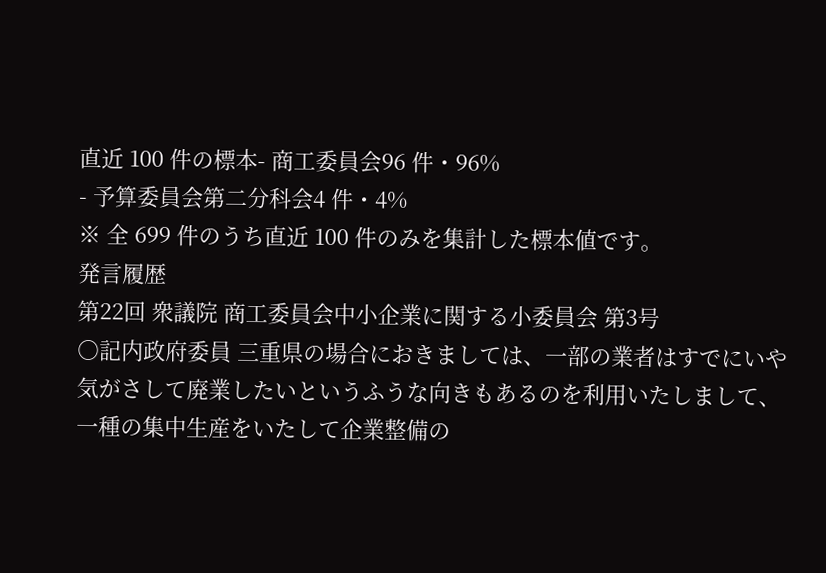直近 100 件の標本- 商工委員会96 件・96%
- 予算委員会第二分科会4 件・4%
※ 全 699 件のうち直近 100 件のみを集計した標本値です。
発言履歴
第22回 衆議院 商工委員会中小企業に関する小委員会 第3号
○記内政府委員 三重県の場合におきましては、一部の業者はすでにいや気がさして廃業したいというふうな向きもあるのを利用いたしまして、一種の集中生産をいたして企業整備の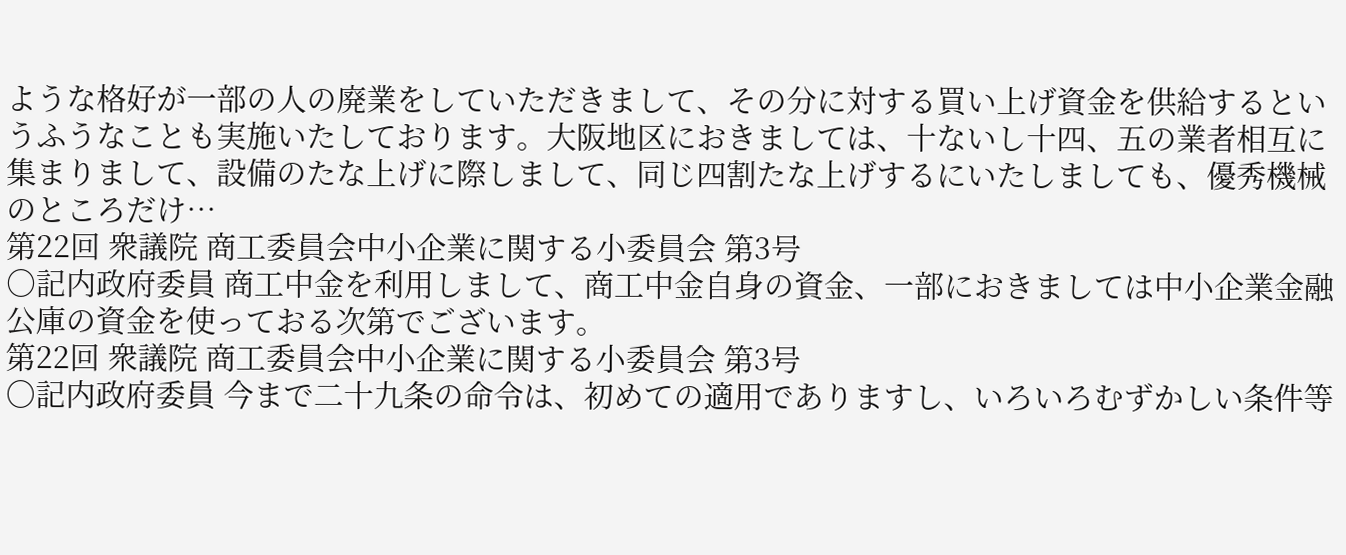ような格好が一部の人の廃業をしていただきまして、その分に対する買い上げ資金を供給するというふうなことも実施いたしております。大阪地区におきましては、十ないし十四、五の業者相互に集まりまして、設備のたな上げに際しまして、同じ四割たな上げするにいたしましても、優秀機械のところだけ…
第22回 衆議院 商工委員会中小企業に関する小委員会 第3号
○記内政府委員 商工中金を利用しまして、商工中金自身の資金、一部におきましては中小企業金融公庫の資金を使っておる次第でございます。
第22回 衆議院 商工委員会中小企業に関する小委員会 第3号
○記内政府委員 今まで二十九条の命令は、初めての適用でありますし、いろいろむずかしい条件等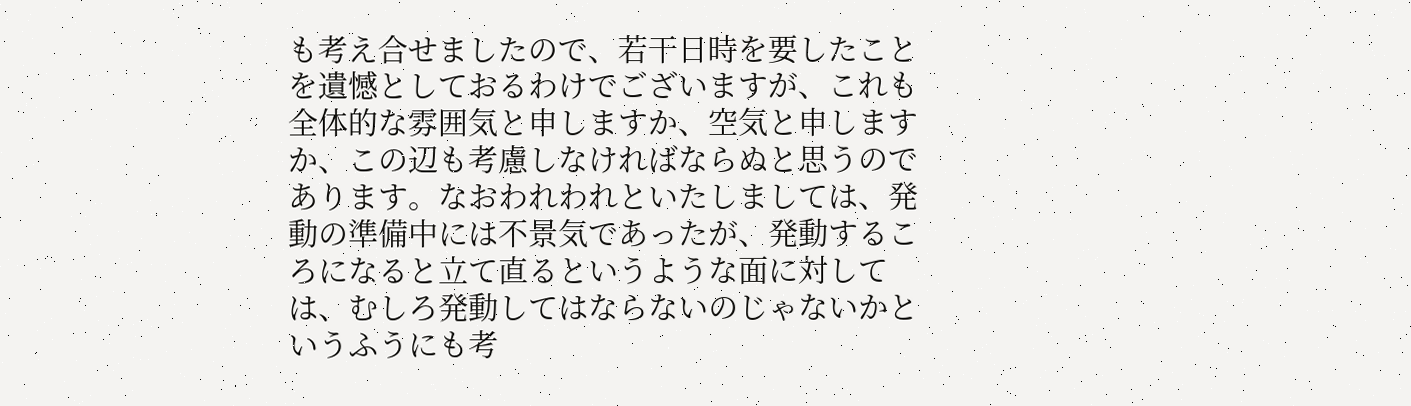も考え合せましたので、若干日時を要したことを遺憾としておるわけでございますが、これも全体的な雰囲気と申しますか、空気と申しますか、この辺も考慮しなければならぬと思うのであります。なおわれわれといたしましては、発動の準備中には不景気であったが、発動するころになると立て直るというような面に対しては、むしろ発動してはならないのじゃないかというふうにも考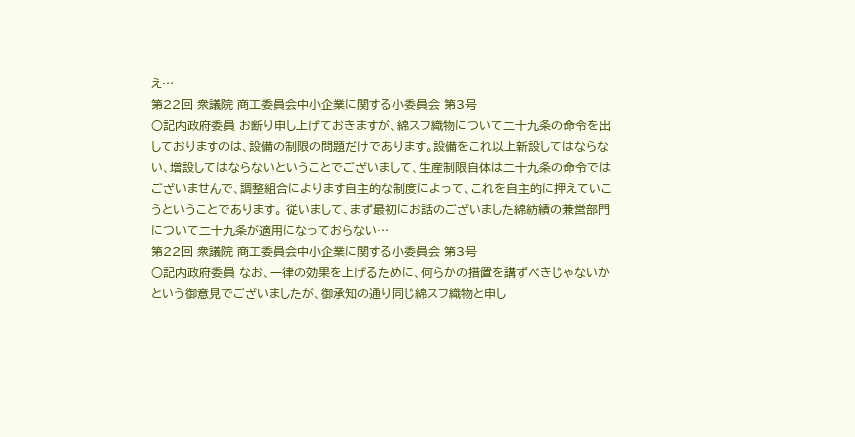え…
第22回 衆議院 商工委員会中小企業に関する小委員会 第3号
○記内政府委員 お断り申し上げておきますが、綿スフ織物について二十九条の命令を出しておりますのは、設備の制限の問題だけであります。設備をこれ以上新設してはならない、増設してはならないということでございまして、生産制限自体は二十九条の命令ではございませんで、調整組合によります自主的な制度によって、これを自主的に押えていこうということであります。 従いまして、まず最初にお話のございました綿紡績の兼営部門について二十九条が適用になっておらない…
第22回 衆議院 商工委員会中小企業に関する小委員会 第3号
○記内政府委員 なお、一律の効果を上げるために、何らかの措置を講ずべきじゃないかという御意見でございましたが、御承知の通り同じ綿スフ織物と申し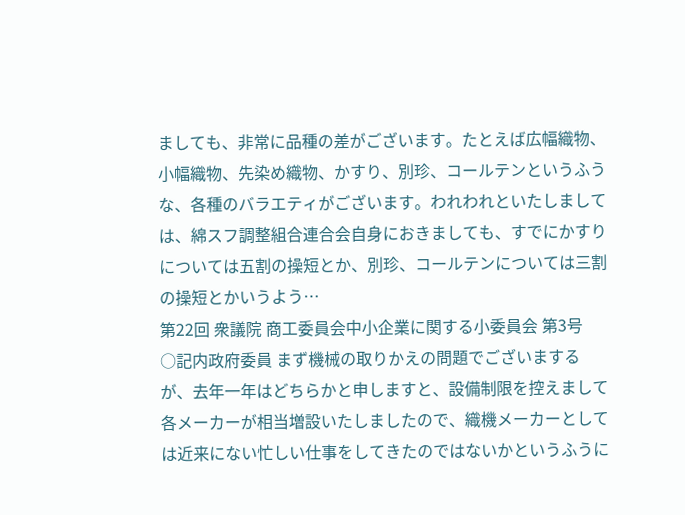ましても、非常に品種の差がございます。たとえば広幅織物、小幅織物、先染め織物、かすり、別珍、コールテンというふうな、各種のバラエティがございます。われわれといたしましては、綿スフ調整組合連合会自身におきましても、すでにかすりについては五割の操短とか、別珍、コールテンについては三割の操短とかいうよう…
第22回 衆議院 商工委員会中小企業に関する小委員会 第3号
○記内政府委員 まず機械の取りかえの問題でございまするが、去年一年はどちらかと申しますと、設備制限を控えまして各メーカーが相当増設いたしましたので、織機メーカーとしては近来にない忙しい仕事をしてきたのではないかというふうに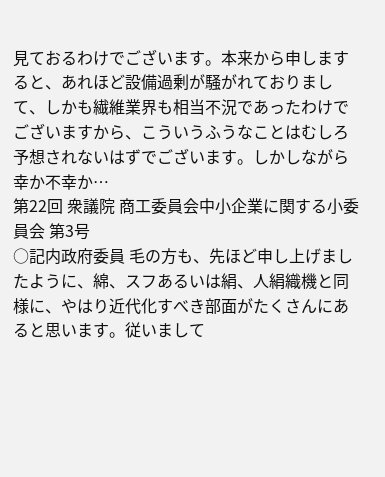見ておるわけでございます。本来から申しますると、あれほど設備過剰が騒がれておりまして、しかも繊維業界も相当不況であったわけでございますから、こういうふうなことはむしろ予想されないはずでございます。しかしながら幸か不幸か…
第22回 衆議院 商工委員会中小企業に関する小委員会 第3号
○記内政府委員 毛の方も、先ほど申し上げましたように、綿、スフあるいは絹、人絹織機と同様に、やはり近代化すべき部面がたくさんにあると思います。従いまして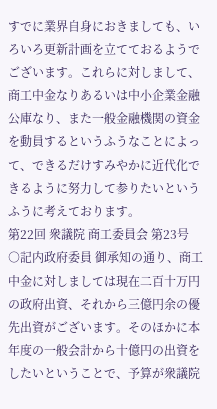すでに業界自身におきましても、いろいろ更新計画を立てておるようでございます。これらに対しまして、商工中金なりあるいは中小企業金融公庫なり、また一般金融機関の資金を動員するというふうなことによって、できるだけすみやかに近代化できるように努力して参りたいというふうに考えております。
第22回 衆議院 商工委員会 第23号
○記内政府委員 御承知の通り、商工中金に対しましては現在二百十万円の政府出資、それから三億円余の優先出資がございます。そのほかに本年度の一般会計から十億円の出資をしたいということで、予算が衆議院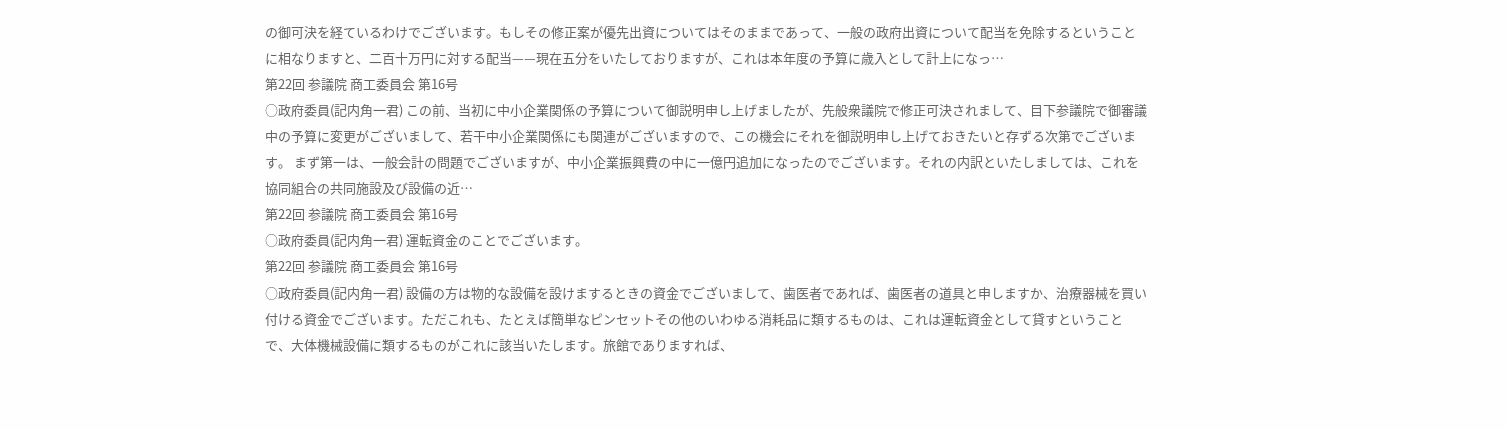の御可決を経ているわけでございます。もしその修正案が優先出資についてはそのままであって、一般の政府出資について配当を免除するということに相なりますと、二百十万円に対する配当——現在五分をいたしておりますが、これは本年度の予算に歳入として計上になっ…
第22回 参議院 商工委員会 第16号
○政府委員(記内角一君) この前、当初に中小企業関係の予算について御説明申し上げましたが、先般衆議院で修正可決されまして、目下参議院で御審議中の予算に変更がございまして、若干中小企業関係にも関連がございますので、この機会にそれを御説明申し上げておきたいと存ずる次第でございます。 まず第一は、一般会計の問題でございますが、中小企業振興費の中に一億円追加になったのでございます。それの内訳といたしましては、これを協同組合の共同施設及び設備の近…
第22回 参議院 商工委員会 第16号
○政府委員(記内角一君) 運転資金のことでございます。
第22回 参議院 商工委員会 第16号
○政府委員(記内角一君) 設備の方は物的な設備を設けまするときの資金でございまして、歯医者であれば、歯医者の道具と申しますか、治療器械を買い付ける資金でございます。ただこれも、たとえば簡単なピンセットその他のいわゆる消耗品に類するものは、これは運転資金として貸すということで、大体機械設備に類するものがこれに該当いたします。旅館でありますれば、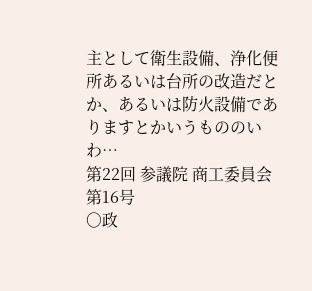主として衛生設備、浄化便所あるいは台所の改造だとか、あるいは防火設備でありますとかいうもののいわ…
第22回 参議院 商工委員会 第16号
○政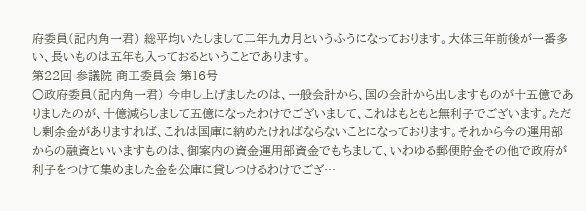府委員(記内角一君) 総平均いたしまして二年九カ月というふうになっております。大体三年前後が一番多い、長いものは五年も入っておるということであります。
第22回 参議院 商工委員会 第16号
○政府委員(記内角一君) 今申し上げましたのは、一般会計から、国の会計から出しますものが十五億でありましたのが、十億減らしまして五億になったわけでございまして、これはもともと無利子でございます。ただし剰余金がありますれば、これは国庫に納めたければならないことになっております。それから今の運用部からの融資といいますものは、御案内の資金運用部資金でもちまして、いわゆる郵便貯金その他で政府が利子をつけて集めました金を公庫に貸しつけるわけでござ…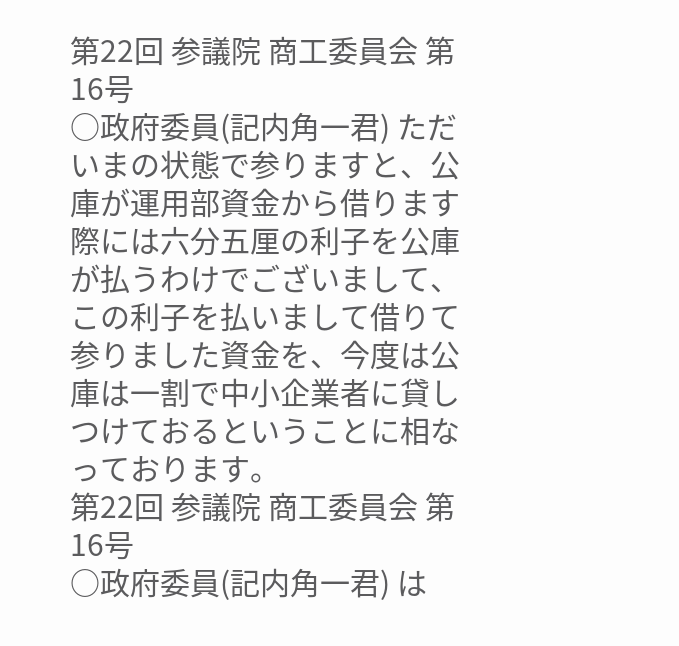第22回 参議院 商工委員会 第16号
○政府委員(記内角一君) ただいまの状態で参りますと、公庫が運用部資金から借ります際には六分五厘の利子を公庫が払うわけでございまして、この利子を払いまして借りて参りました資金を、今度は公庫は一割で中小企業者に貸しつけておるということに相なっております。
第22回 参議院 商工委員会 第16号
○政府委員(記内角一君) は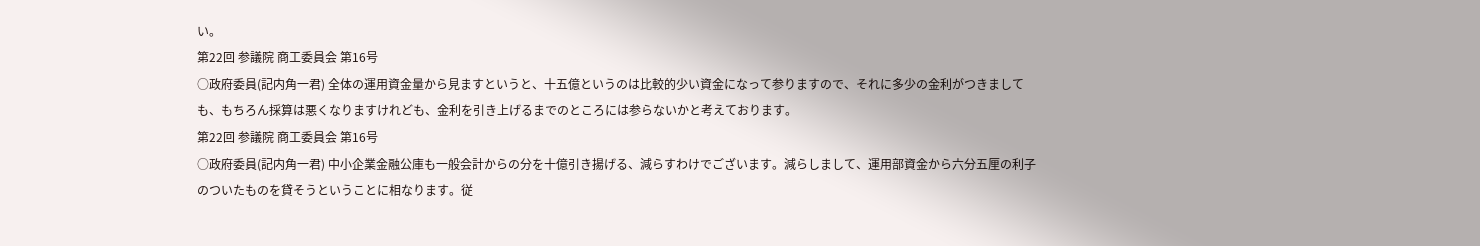い。
第22回 参議院 商工委員会 第16号
○政府委員(記内角一君) 全体の運用資金量から見ますというと、十五億というのは比較的少い資金になって参りますので、それに多少の金利がつきましても、もちろん採算は悪くなりますけれども、金利を引き上げるまでのところには参らないかと考えております。
第22回 参議院 商工委員会 第16号
○政府委員(記内角一君) 中小企業金融公庫も一般会計からの分を十億引き揚げる、減らすわけでございます。減らしまして、運用部資金から六分五厘の利子のついたものを貸そうということに相なります。従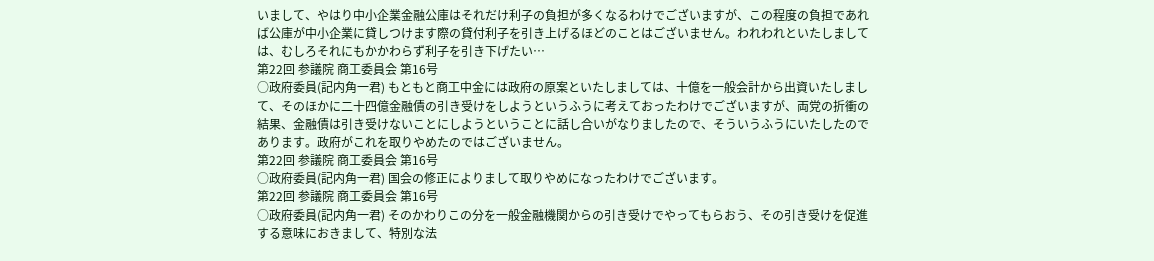いまして、やはり中小企業金融公庫はそれだけ利子の負担が多くなるわけでございますが、この程度の負担であれば公庫が中小企業に貸しつけます際の貸付利子を引き上げるほどのことはございません。われわれといたしましては、むしろそれにもかかわらず利子を引き下げたい…
第22回 参議院 商工委員会 第16号
○政府委員(記内角一君) もともと商工中金には政府の原案といたしましては、十億を一般会計から出資いたしまして、そのほかに二十四億金融債の引き受けをしようというふうに考えておったわけでございますが、両党の折衝の結果、金融債は引き受けないことにしようということに話し合いがなりましたので、そういうふうにいたしたのであります。政府がこれを取りやめたのではございません。
第22回 参議院 商工委員会 第16号
○政府委員(記内角一君) 国会の修正によりまして取りやめになったわけでございます。
第22回 参議院 商工委員会 第16号
○政府委員(記内角一君) そのかわりこの分を一般金融機関からの引き受けでやってもらおう、その引き受けを促進する意味におきまして、特別な法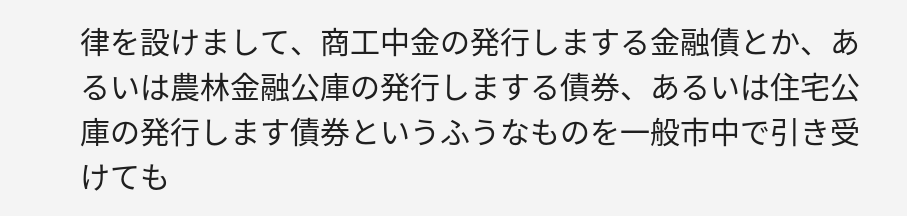律を設けまして、商工中金の発行しまする金融債とか、あるいは農林金融公庫の発行しまする債券、あるいは住宅公庫の発行します債券というふうなものを一般市中で引き受けても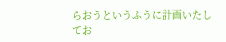らおうというふうに計画いたしてお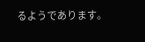るようであります。